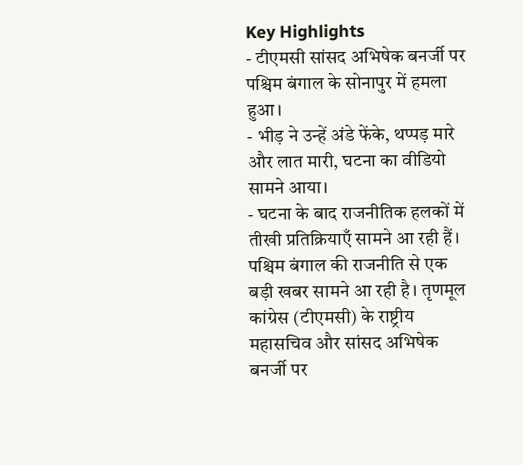Key Highlights
- टीएमसी सांसद अभिषेक बनर्जी पर पश्चिम बंगाल के सोनापुर में हमला हुआ।
- भीड़ ने उन्हें अंडे फेंके, थप्पड़ मारे और लात मारी, घटना का वीडियो सामने आया।
- घटना के बाद राजनीतिक हलकों में तीखी प्रतिक्रियाएँ सामने आ रही हैं।
पश्चिम बंगाल की राजनीति से एक बड़ी खबर सामने आ रही है। तृणमूल कांग्रेस (टीएमसी) के राष्ट्रीय महासचिव और सांसद अभिषेक बनर्जी पर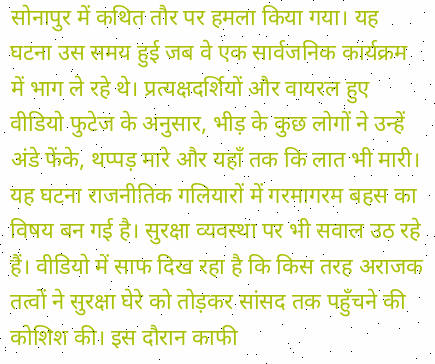सोनापुर में कथित तौर पर हमला किया गया। यह घटना उस समय हुई जब वे एक सार्वजनिक कार्यक्रम में भाग ले रहे थे। प्रत्यक्षदर्शियों और वायरल हुए वीडियो फुटेज के अनुसार, भीड़ के कुछ लोगों ने उन्हें अंडे फेंके, थप्पड़ मारे और यहाँ तक कि लात भी मारी।
यह घटना राजनीतिक गलियारों में गरमागरम बहस का विषय बन गई है। सुरक्षा व्यवस्था पर भी सवाल उठ रहे हैं। वीडियो में साफ दिख रहा है कि किस तरह अराजक तत्वों ने सुरक्षा घेरे को तोड़कर सांसद तक पहुँचने की कोशिश की। इस दौरान काफी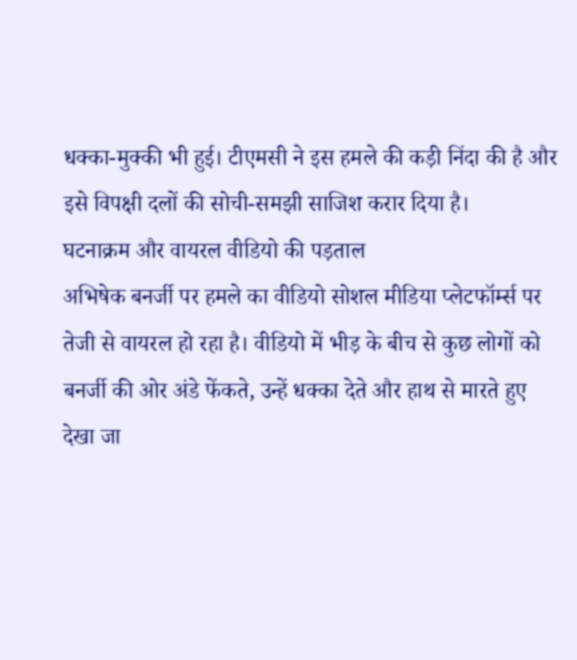धक्का-मुक्की भी हुई। टीएमसी ने इस हमले की कड़ी निंदा की है और इसे विपक्षी दलों की सोची-समझी साजिश करार दिया है।
घटनाक्रम और वायरल वीडियो की पड़ताल
अभिषेक बनर्जी पर हमले का वीडियो सोशल मीडिया प्लेटफॉर्म्स पर तेजी से वायरल हो रहा है। वीडियो में भीड़ के बीच से कुछ लोगों को बनर्जी की ओर अंडे फेंकते, उन्हें धक्का देते और हाथ से मारते हुए देखा जा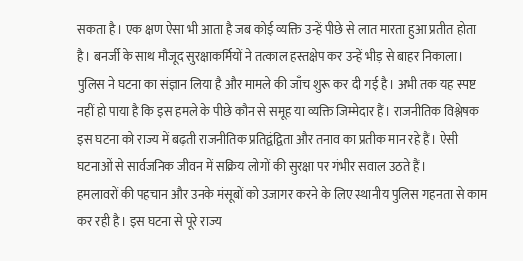सकता है। एक क्षण ऐसा भी आता है जब कोई व्यक्ति उन्हें पीछे से लात मारता हुआ प्रतीत होता है। बनर्जी के साथ मौजूद सुरक्षाकर्मियों ने तत्काल हस्तक्षेप कर उन्हें भीड़ से बाहर निकाला।
पुलिस ने घटना का संज्ञान लिया है और मामले की जाँच शुरू कर दी गई है। अभी तक यह स्पष्ट नहीं हो पाया है कि इस हमले के पीछे कौन से समूह या व्यक्ति जिम्मेदार हैं। राजनीतिक विश्लेषक इस घटना को राज्य में बढ़ती राजनीतिक प्रतिद्वंद्विता और तनाव का प्रतीक मान रहे हैं। ऐसी घटनाओं से सार्वजनिक जीवन में सक्रिय लोगों की सुरक्षा पर गंभीर सवाल उठते हैं।
हमलावरों की पहचान और उनके मंसूबों को उजागर करने के लिए स्थानीय पुलिस गहनता से काम कर रही है। इस घटना से पूरे राज्य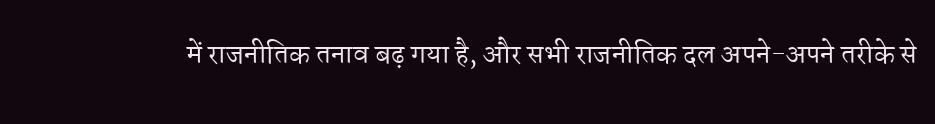में राजनीतिक तनाव बढ़ गया है, और सभी राजनीतिक दल अपने-अपने तरीके से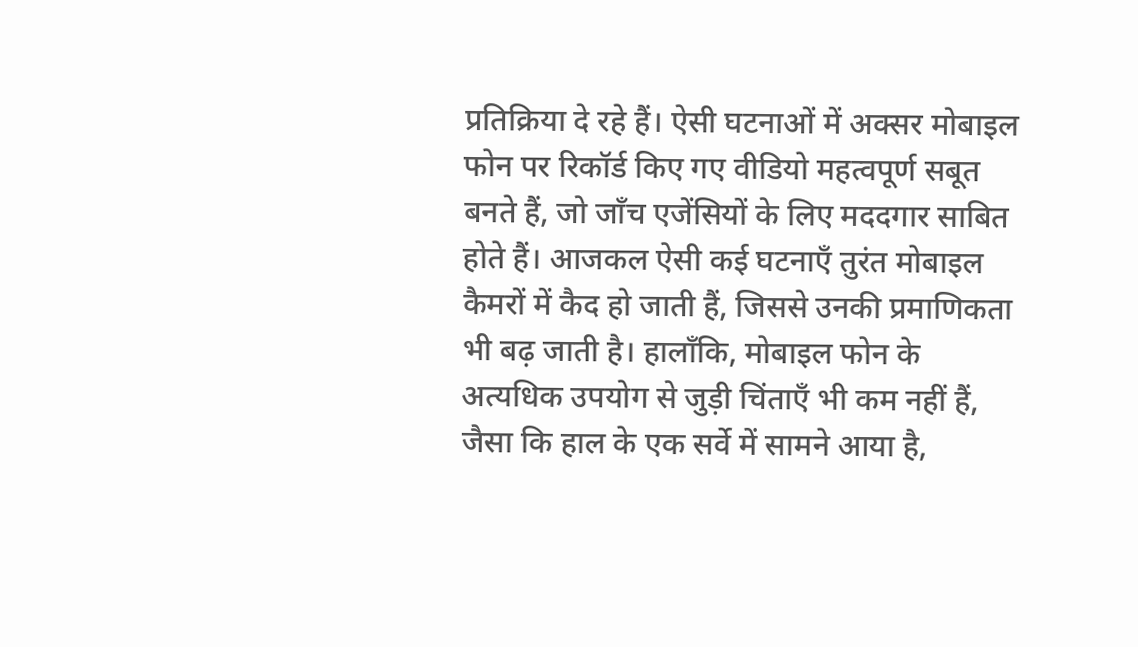प्रतिक्रिया दे रहे हैं। ऐसी घटनाओं में अक्सर मोबाइल फोन पर रिकॉर्ड किए गए वीडियो महत्वपूर्ण सबूत बनते हैं, जो जाँच एजेंसियों के लिए मददगार साबित होते हैं। आजकल ऐसी कई घटनाएँ तुरंत मोबाइल कैमरों में कैद हो जाती हैं, जिससे उनकी प्रमाणिकता भी बढ़ जाती है। हालाँकि, मोबाइल फोन के अत्यधिक उपयोग से जुड़ी चिंताएँ भी कम नहीं हैं, जैसा कि हाल के एक सर्वे में सामने आया है,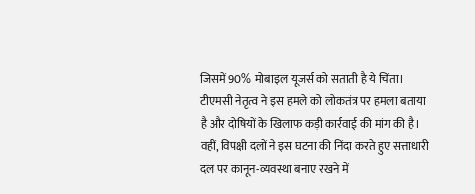जिसमें 90% मोबाइल यूजर्स को सताती है ये चिंता।
टीएमसी नेतृत्व ने इस हमले को लोकतंत्र पर हमला बताया है और दोषियों के खिलाफ कड़ी कार्रवाई की मांग की है। वहीं, विपक्षी दलों ने इस घटना की निंदा करते हुए सत्ताधारी दल पर कानून-व्यवस्था बनाए रखने में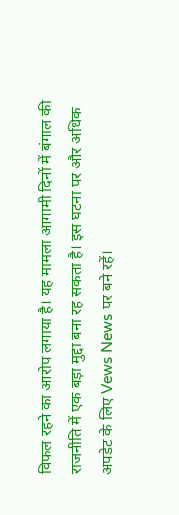विफल रहने का आरोप लगाया है। यह मामला आगामी दिनों में बंगाल की राजनीति में एक बड़ा मुद्दा बना रह सकता है। इस घटना पर और अधिक अपडेट के लिए Vews News पर बने रहें।